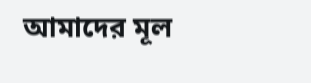আমাদের মূল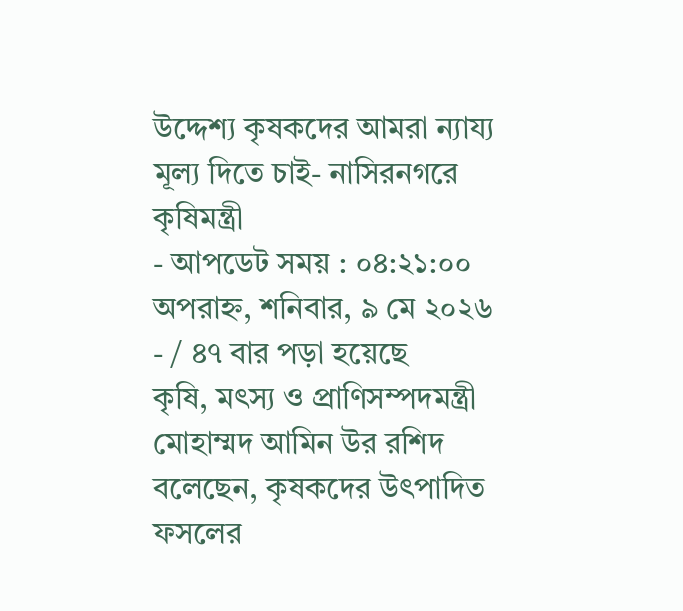উদ্দেশ্য কৃষকদের আমরা ন্যায্য মূল্য দিতে চাই- নাসিরনগরে কৃষিমন্ত্রী
- আপডেট সময় : ০৪:২১:০০ অপরাহ্ন, শনিবার, ৯ মে ২০২৬
- / ৪৭ বার পড়া হয়েছে
কৃষি, মৎস্য ও প্রাণিসম্পদমন্ত্রী মোহাম্মদ আমিন উর রশিদ বলেছেন, কৃষকদের উৎপাদিত ফসলের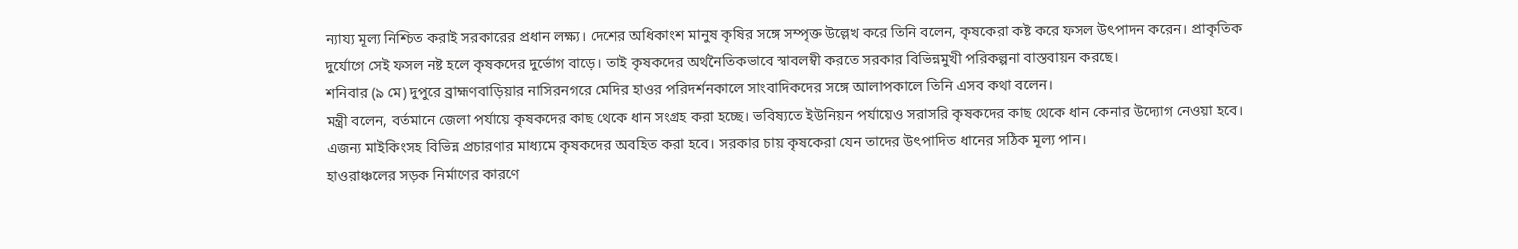ন্যায্য মূল্য নিশ্চিত করাই সরকারের প্রধান লক্ষ্য। দেশের অধিকাংশ মানুষ কৃষির সঙ্গে সম্পৃক্ত উল্লেখ করে তিনি বলেন, কৃষকেরা কষ্ট করে ফসল উৎপাদন করেন। প্রাকৃতিক দুর্যোগে সেই ফসল নষ্ট হলে কৃষকদের দুর্ভোগ বাড়ে। তাই কৃষকদের অর্থনৈতিকভাবে স্বাবলম্বী করতে সরকার বিভিন্নমুখী পরিকল্পনা বাস্তবায়ন করছে।
শনিবার (৯ মে) দুপুরে ব্রাহ্মণবাড়িয়ার নাসিরনগরে মেদির হাওর পরিদর্শনকালে সাংবাদিকদের সঙ্গে আলাপকালে তিনি এসব কথা বলেন।
মন্ত্রী বলেন, বর্তমানে জেলা পর্যায়ে কৃষকদের কাছ থেকে ধান সংগ্রহ করা হচ্ছে। ভবিষ্যতে ইউনিয়ন পর্যায়েও সরাসরি কৃষকদের কাছ থেকে ধান কেনার উদ্যোগ নেওয়া হবে। এজন্য মাইকিংসহ বিভিন্ন প্রচারণার মাধ্যমে কৃষকদের অবহিত করা হবে। সরকার চায় কৃষকেরা যেন তাদের উৎপাদিত ধানের সঠিক মূল্য পান।
হাওরাঞ্চলের সড়ক নির্মাণের কারণে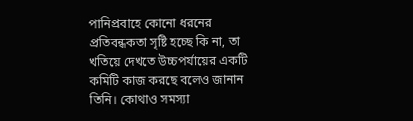পানিপ্রবাহে কোনো ধরনের প্রতিবন্ধকতা সৃষ্টি হচ্ছে কি না, তা খতিয়ে দেখতে উচ্চপর্যায়ের একটি কমিটি কাজ করছে বলেও জানান তিনি। কোথাও সমস্যা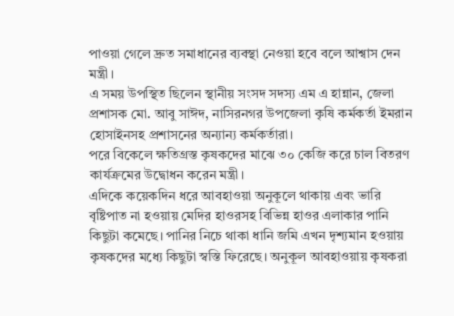পাওয়া গেলে দ্রুত সমাধানের ব্যবস্থা নেওয়া হবে বলে আশ্বাস দেন মন্ত্রী।
এ সময় উপস্থিত ছিলেন স্থানীয় সংসদ সদস্য এম এ হান্নান, জেলা প্রশাসক মো. আবু সাঈদ, নাসিরনগর উপজেলা কৃষি কর্মকর্তা ইমরান হোসাইনসহ প্রশাসনের অন্যান্য কর্মকর্তারা।
পরে বিকেলে ক্ষতিগ্রস্ত কৃষকদের মাঝে ৩০ কেজি করে চাল বিতরণ কার্যক্রমের উদ্বোধন করেন মন্ত্রী।
এদিকে কয়েকদিন ধরে আবহাওয়া অনুকূলে থাকায় এবং ভারি বৃষ্টিপাত না হওয়ায় মেদির হাওরসহ বিভিন্ন হাওর এলাকার পানি কিছুটা কমেছে। পানির নিচে থাকা ধানি জমি এখন দৃশ্যমান হওয়ায় কৃষকদের মধ্যে কিছুটা স্বস্তি ফিরেছে। অনুকূল আবহাওয়ায় কৃষকরা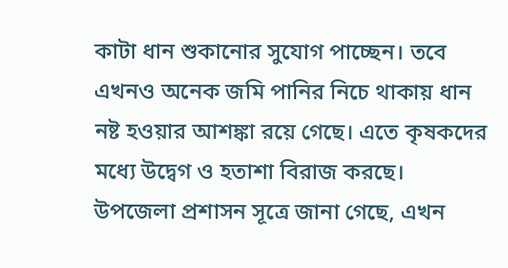কাটা ধান শুকানোর সুযোগ পাচ্ছেন। তবে এখনও অনেক জমি পানির নিচে থাকায় ধান নষ্ট হওয়ার আশঙ্কা রয়ে গেছে। এতে কৃষকদের মধ্যে উদ্বেগ ও হতাশা বিরাজ করছে।
উপজেলা প্রশাসন সূত্রে জানা গেছে, এখন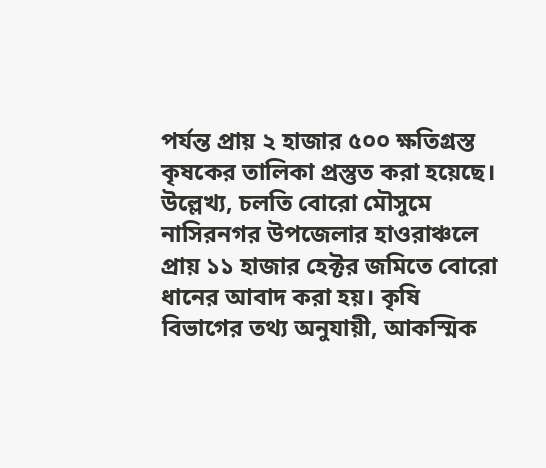পর্যন্ত প্রায় ২ হাজার ৫০০ ক্ষতিগ্রস্ত কৃষকের তালিকা প্রস্তুত করা হয়েছে।
উল্লেখ্য, চলতি বোরো মৌসুমে নাসিরনগর উপজেলার হাওরাঞ্চলে প্রায় ১১ হাজার হেক্টর জমিতে বোরো ধানের আবাদ করা হয়। কৃষি বিভাগের তথ্য অনুযায়ী, আকস্মিক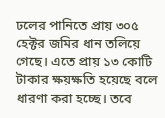ঢলের পানিতে প্রায় ৩০৫ হেক্টর জমির ধান তলিয়ে গেছে। এতে প্রায় ১৩ কোটি টাকার ক্ষয়ক্ষতি হয়েছে বলে ধারণা করা হচ্ছে। তবে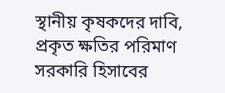স্থানীয় কৃষকদের দাবি, প্রকৃত ক্ষতির পরিমাণ সরকারি হিসাবের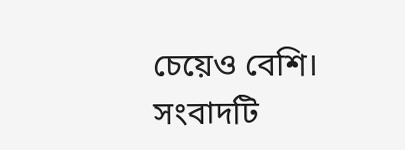চেয়েও বেশি।
সংবাদটি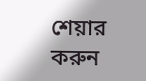শেয়ার করুন